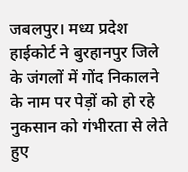जबलपुर। मध्य प्रदेश हाईकोर्ट ने बुरहानपुर जिले के जंगलों में गोंद निकालने के नाम पर पेड़ों को हो रहे नुकसान को गंभीरता से लेते हुए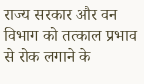राज्य सरकार और वन विभाग को तत्काल प्रभाव से रोक लगाने के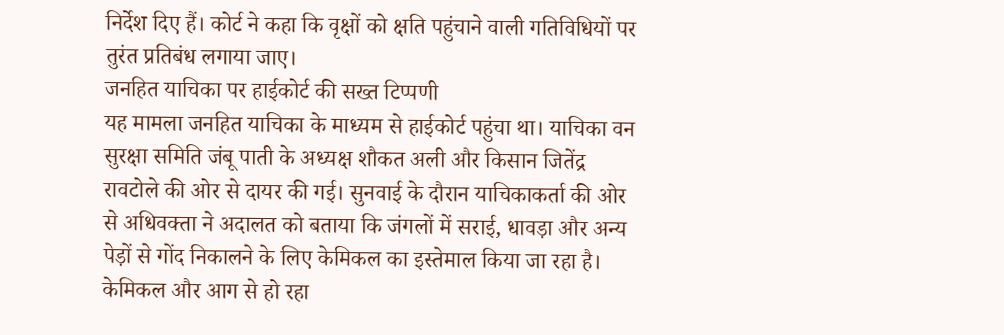निर्देश दिए हैं। कोर्ट ने कहा कि वृक्षों को क्षति पहुंचाने वाली गतिविधियों पर तुरंत प्रतिबंध लगाया जाए।
जनहित याचिका पर हाईकोर्ट की सख्त टिप्पणी
यह मामला जनहित याचिका के माध्यम से हाईकोर्ट पहुंचा था। याचिका वन सुरक्षा समिति जंबू पाती के अध्यक्ष शौकत अली और किसान जितेंद्र रावटोले की ओर से दायर की गई। सुनवाई के दौरान याचिकाकर्ता की ओर से अधिवक्ता ने अदालत को बताया कि जंगलों में सराई, धावड़ा और अन्य पेड़ों से गोंद निकालने के लिए केमिकल का इस्तेमाल किया जा रहा है।
केमिकल और आग से हो रहा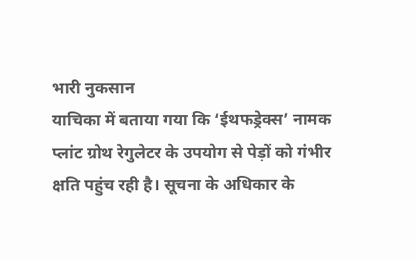भारी नुकसान
याचिका में बताया गया कि ‘ईथफड्रेक्स’ नामक प्लांट ग्रोथ रेगुलेटर के उपयोग से पेड़ों को गंभीर क्षति पहुंच रही है। सूचना के अधिकार के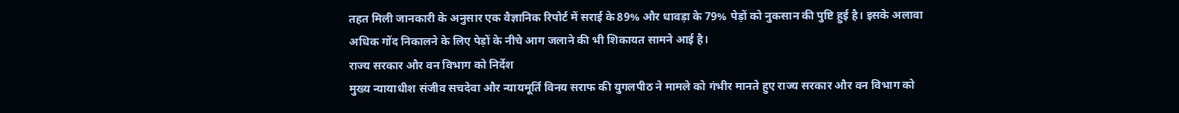तहत मिली जानकारी के अनुसार एक वैज्ञानिक रिपोर्ट में सराई के 89% और धावड़ा के 79% पेड़ों को नुकसान की पुष्टि हुई है। इसके अलावा अधिक गोंद निकालने के लिए पेड़ों के नीचे आग जलाने की भी शिकायत सामने आई है।
राज्य सरकार और वन विभाग को निर्देश
मुख्य न्यायाधीश संजीव सचदेवा और न्यायमूर्ति विनय सराफ की युगलपीठ ने मामले को गंभीर मानते हुए राज्य सरकार और वन विभाग को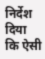निर्देश दिया कि ऐसी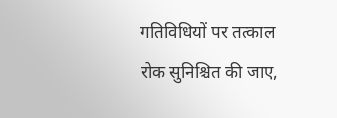गतिविधियों पर तत्काल रोक सुनिश्चित की जाए,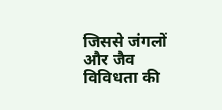जिससे जंगलों और जैव विविधता की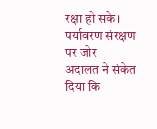रक्षा हो सके।
पर्यावरण संरक्षण पर जोर
अदालत ने संकेत दिया कि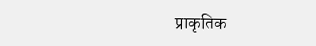प्राकृतिक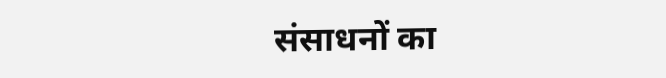संसाधनों का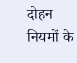दोहन नियमों के